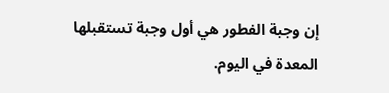إن وجبة الفطور هي أول وجبة تستقبلها المعدة في اليوم.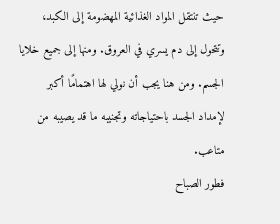حيث تنتقل المواد الغذائية المهضومة إلى الكبد، وتتحول إلى دم يسري في العروق. ومنها إلى جميع خلايا الجسم. ومن هنا يجب أن نولي لها اهتمامًا أكبر لإمداد الجسد باحتياجاته وتجنيبه ما قد يصيبه من متاعب.
فطور الصباح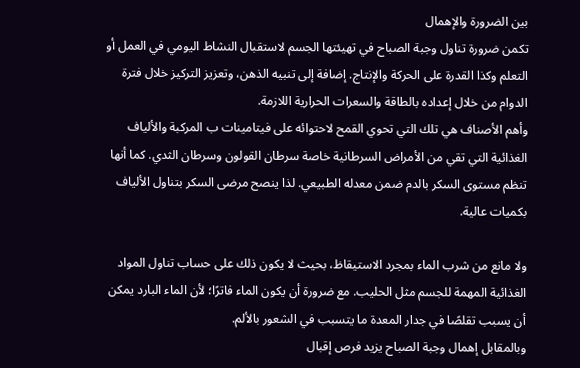بين الضرورة والإهمال
تكمن ضرورة تناول وجبة الصباح في تهيئتها الجسم لاستقبال النشاط اليومي في العمل أو التعلم وكذا القدرة على الحركة والإنتاج. إضافة إلى تنبيه الذهن، وتعزيز التركيز خلال فترة الدوام من خلال إعداده بالطاقة والسعرات الحرارية اللازمة.
وأهم الأصناف هي تلك التي تحوي القمح لاحتوائه على فيتامينات ب المركبة والألياف الغذائية التي تقي من الأمراض السرطانية خاصة سرطان القولون وسرطان الثدي. كما أنها تنظم مستوى السكر بالدم ضمن معدله الطبيعي. لذا ينصح مرضى السكر بتناول الألياف بكميات عالية.

ولا مانع من شرب الماء بمجرد الاستيقاظ، بحيث لا يكون ذلك على حساب تناول المواد الغذائية المهمة للجسم مثل الحليب. مع ضرورة أن يكون الماء فاترًا؛ لأن الماء البارد يمكن أن يسبب تقلصًا في جدار المعدة ما يتسبب في الشعور بالألم.
وبالمقابل إهمال وجبة الصباح يزيد فرص إقبال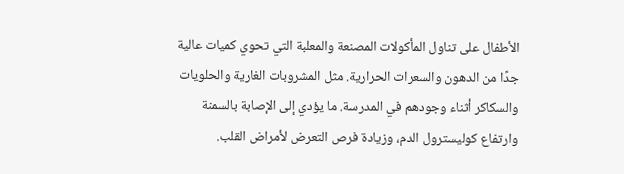الأطفال على تناول المأكولات المصنعة والمعلبة التي تحوي كميات عالية جدًا من الدهون والسعرات الحرارية. مثل المشروبات الغارية والحلويات والسكاكر أثناء وجودهم في المدرسة. ما يؤدي إلى الإصابة بالسمنة وارتفاع كوليسترول الدم، وزيادة فرص التعرض لأمراض القلب.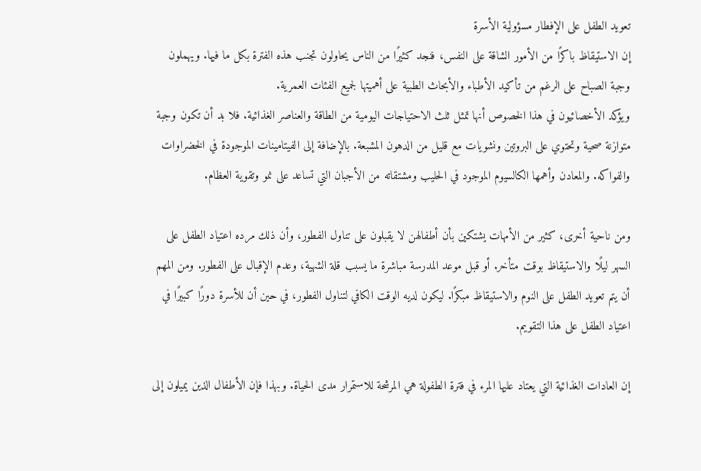تعويد الطفل على الإفطار مسؤولية الأسرة
إن الاستيقاظ باكرًا من الأمور الشاقة على النفس، فنجد كثيرًا من الناس يحاولون تجنب هذه الفترة بكل ما فيها. ويهملون وجبة الصباح على الرغم من تأكيد الأطباء والأبحاث الطبية على أهميتها لجميع الفئات العمرية.
ويؤكد الأخصائيون في هذا الخصوص أنها تمثل ثلث الاحتياجات اليومية من الطاقة والعناصر الغذائية. فلا بد أن تكون وجبة متوازنة صحية وتحتوي على البروتين ونشويات مع قليل من الدهون المشبعة. بالإضافة إلى الفيتامينات الموجودة في الخضراوات والفواكه. والمعادن وأهمها الكالسيوم الموجود في الحليب ومشتقاته من الأجبان التي تساعد على نمو وتقوية العظام.

ومن ناحية أخرى، كثير من الأمهات يشتكين بأن أطفالهن لا يقبلون على تناول الفطور، وأن ذلك مرده اعتياد الطفل على السهر ليلًا والاستيقاظ بوقت متأخر. أو قبل موعد المدرسة مباشرة ما يسبب قلة الشهية، وعدم الإقبال على الفطور. ومن المهم أن يتم تعويد الطفل على النوم والاستيقاظ مبكرًا. ليكون لديه الوقت الكافي لتناول الفطور، في حين أن للأسرة دورًا كبيرًا في اعتياد الطفل على هذا التقويم.

إن العادات الغذائية التي يعتاد عليها المرء في فترة الطفولة هي المرشحة للاستمرار مدى الحياة. وبهذا فإن الأطفال الذين يميلون إلى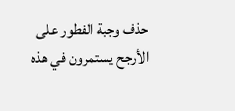حذف وجبة الفطور على الأرجح يستمرون في هذه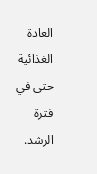العادة الغذائية حتى في فترة الرشد.